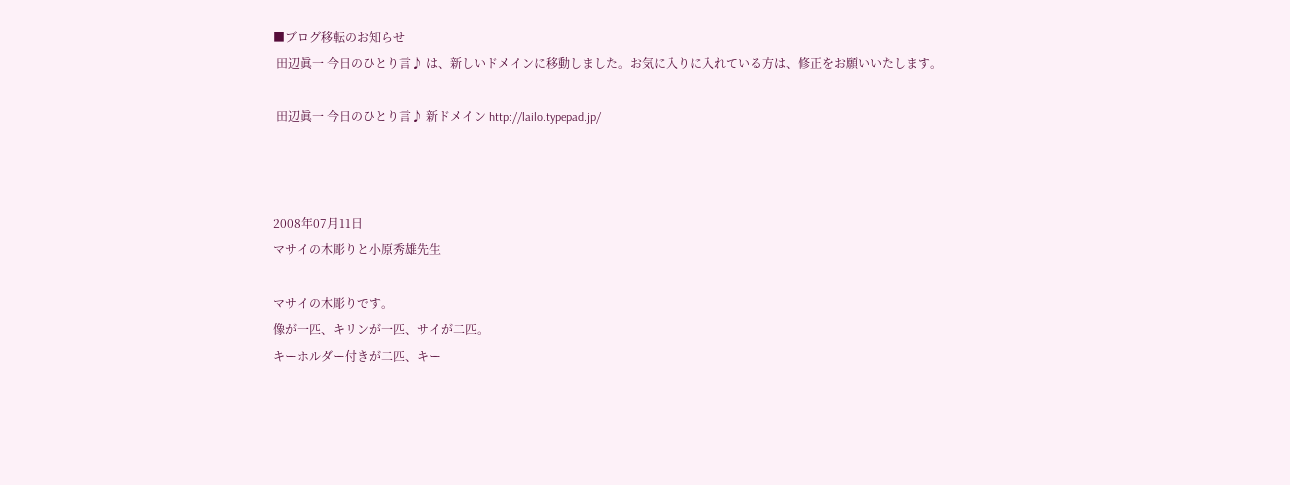■ブログ移転のお知らせ
 田辺眞一 今日のひとり言♪ は、新しいドメインに移動しました。お気に入りに入れている方は、修正をお願いいたします。

 田辺眞一 今日のひとり言♪ 新ドメイン http://lailo.typepad.jp/



2008年07月11日
マサイの木彫りと小原秀雄先生

マサイの木彫りです。
像が一匹、キリンが一匹、サイが二匹。
キーホルダー付きが二匹、キー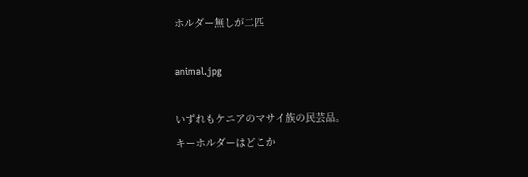ホルダー無しが二匹

animal.jpg

いずれもケニアのマサイ族の民芸品。
キーホルダーはどこか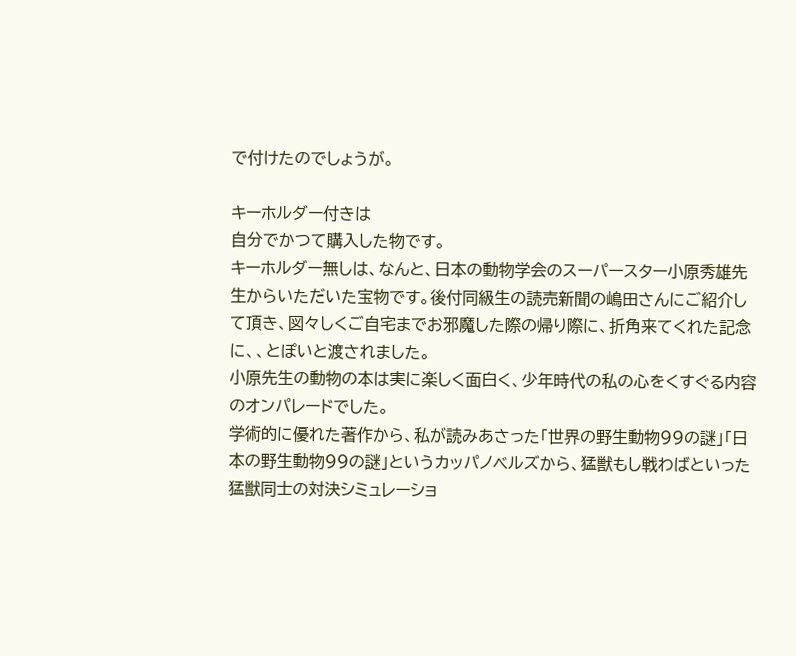で付けたのでしょうが。

キーホルダー付きは
自分でかつて購入した物です。
キーホルダー無しは、なんと、日本の動物学会のスーパースター小原秀雄先生からいただいた宝物です。後付同級生の読売新聞の嶋田さんにご紹介して頂き、図々しくご自宅までお邪魔した際の帰り際に、折角来てくれた記念に、、とぽいと渡されました。
小原先生の動物の本は実に楽しく面白く、少年時代の私の心をくすぐる内容のオンパレードでした。
学術的に優れた著作から、私が読みあさった「世界の野生動物99の謎」「日本の野生動物99の謎」というカッパノベルズから、猛獣もし戦わばといった猛獣同士の対決シミュレーショ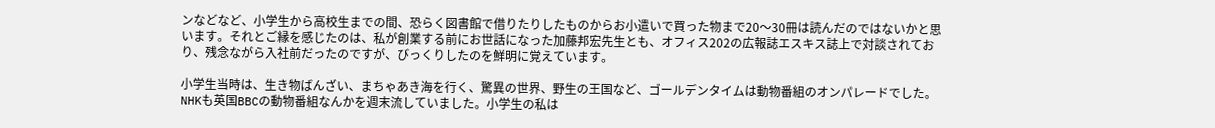ンなどなど、小学生から高校生までの間、恐らく図書館で借りたりしたものからお小遣いで買った物まで20〜30冊は読んだのではないかと思います。それとご縁を感じたのは、私が創業する前にお世話になった加藤邦宏先生とも、オフィス202の広報誌エスキス誌上で対談されており、残念ながら入社前だったのですが、びっくりしたのを鮮明に覚えています。

小学生当時は、生き物ばんざい、まちゃあき海を行く、驚異の世界、野生の王国など、ゴールデンタイムは動物番組のオンパレードでした。NHKも英国BBCの動物番組なんかを週末流していました。小学生の私は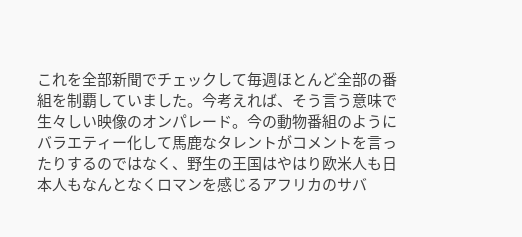これを全部新聞でチェックして毎週ほとんど全部の番組を制覇していました。今考えれば、そう言う意味で生々しい映像のオンパレード。今の動物番組のようにバラエティー化して馬鹿なタレントがコメントを言ったりするのではなく、野生の王国はやはり欧米人も日本人もなんとなくロマンを感じるアフリカのサバ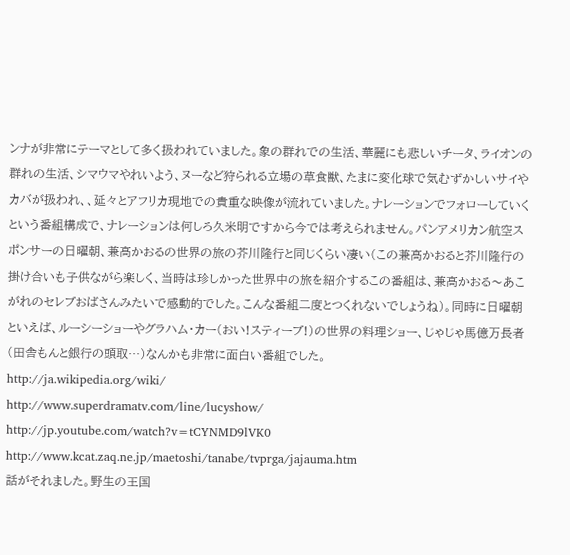ンナが非常にテーマとして多く扱われていました。象の群れでの生活、華麗にも悲しいチータ、ライオンの群れの生活、シマウマやれいよう、ヌーなど狩られる立場の草食獣、たまに変化球で気むずかしいサイやカバが扱われ、、延々とアフリカ現地での貴重な映像が流れていました。ナレーションでフォローしていくという番組構成で、ナレーションは何しろ久米明ですから今では考えられません。パンアメリカン航空スポンサーの日曜朝、兼高かおるの世界の旅の芥川隆行と同じくらい凄い(この兼高かおると芥川隆行の掛け合いも子供ながら楽しく、当時は珍しかった世界中の旅を紹介するこの番組は、兼高かおる〜あこがれのセレブおばさんみたいで感動的でした。こんな番組二度とつくれないでしょうね)。同時に日曜朝といえば、ルーシーショーやグラハム・カー(おい!スティーブ!)の世界の料理ショー、じゃじゃ馬億万長者(田舎もんと銀行の頭取…)なんかも非常に面白い番組でした。
http://ja.wikipedia.org/wiki/
http://www.superdramatv.com/line/lucyshow/
http://jp.youtube.com/watch?v=tCYNMD9lVK0
http://www.kcat.zaq.ne.jp/maetoshi/tanabe/tvprga/jajauma.htm
話がそれました。野生の王国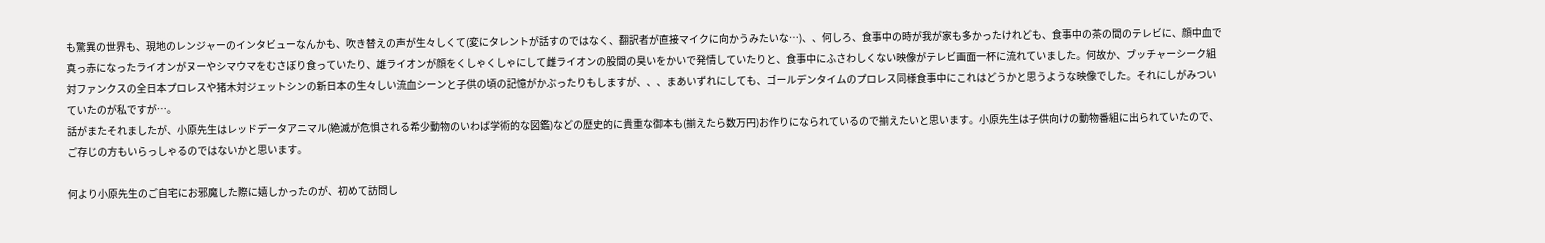も驚異の世界も、現地のレンジャーのインタビューなんかも、吹き替えの声が生々しくて(変にタレントが話すのではなく、翻訳者が直接マイクに向かうみたいな…)、、何しろ、食事中の時が我が家も多かったけれども、食事中の茶の間のテレビに、顔中血で真っ赤になったライオンがヌーやシマウマをむさぼり食っていたり、雄ライオンが顔をくしゃくしゃにして雌ライオンの股間の臭いをかいで発情していたりと、食事中にふさわしくない映像がテレビ画面一杯に流れていました。何故か、ブッチャーシーク組対ファンクスの全日本プロレスや猪木対ジェットシンの新日本の生々しい流血シーンと子供の頃の記憶がかぶったりもしますが、、、まあいずれにしても、ゴールデンタイムのプロレス同様食事中にこれはどうかと思うような映像でした。それにしがみついていたのが私ですが…。
話がまたそれましたが、小原先生はレッドデータアニマル(絶滅が危惧される希少動物のいわば学術的な図鑑)などの歴史的に貴重な御本も(揃えたら数万円)お作りになられているので揃えたいと思います。小原先生は子供向けの動物番組に出られていたので、ご存じの方もいらっしゃるのではないかと思います。

何より小原先生のご自宅にお邪魔した際に嬉しかったのが、初めて訪問し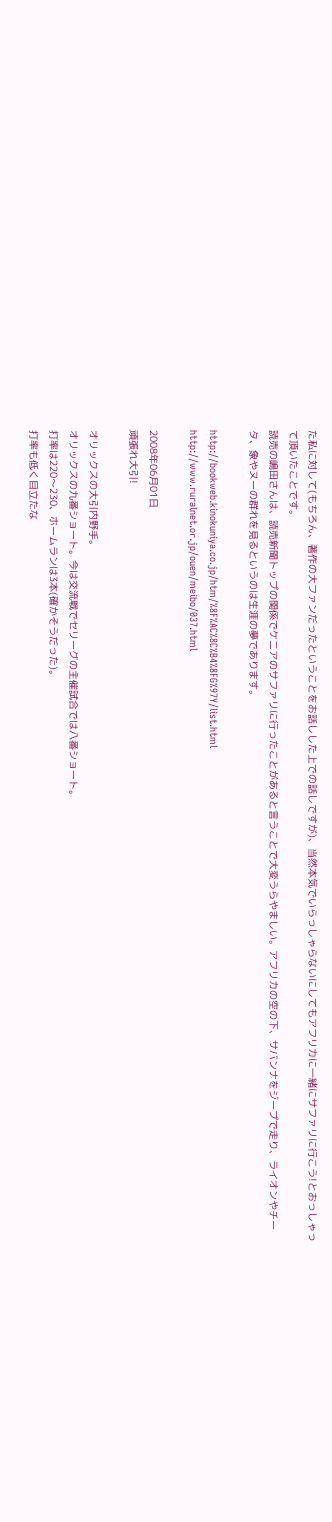た私に対して(もちろん、著作の大ファンだったということをお話しした上での話しですが)、当然本気でいらっしゃらないにしてもアフリカに一緒にサファリに行こう!とおっしゃって頂いたことです。
読売の嶋田さんは、読売新聞トップの関係でケニアのサファリに行ったことがあると言うことで大変うらやましい。アフリカの空の下、サバンナをジープで走り、ライオンやチータ、象やヌーの群れを見るというのは生涯の夢であります。

http://bookweb.kinokuniya.co.jp/htm/%8F%AC%8C%B4%8FG%97Y/list.html
http://www.ruralnet.or.jp/ouen/meibo/037.html

2008年06月01日
頑張れ大引!

オリックスの大引内野手。
オリックスの九番ショート。今は交流戦でセリーグの主催試合では八番ショート。
打率は220〜230、ホームランは3本(確かそうだった)。
打率も低く目立たな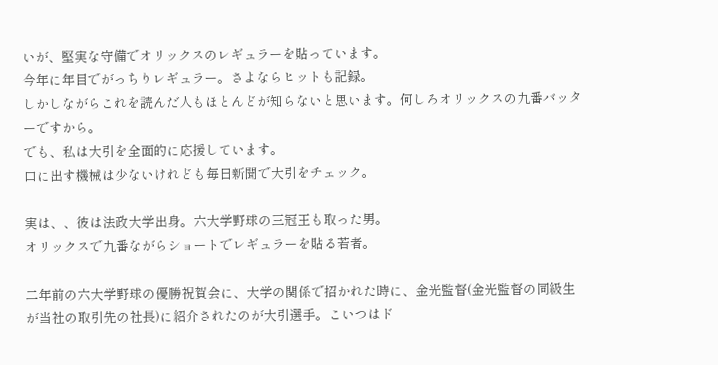いが、堅実な守備でオリックスのレギュラーを貼っています。
今年に年目でがっちりレギュラー。さよならヒットも記録。
しかしながらこれを読んだ人もほとんどが知らないと思います。何しろオリックスの九番バッターですから。
でも、私は大引を全面的に応援しています。
口に出す機械は少ないけれども毎日新聞で大引をチェック。

実は、、彼は法政大学出身。六大学野球の三冠王も取った男。
オリックスで九番ながらショートでレギュラーを貼る若者。

二年前の六大学野球の優勝祝賀会に、大学の関係で招かれた時に、金光監督(金光監督の同級生が当社の取引先の社長)に紹介されたのが大引選手。こいつはド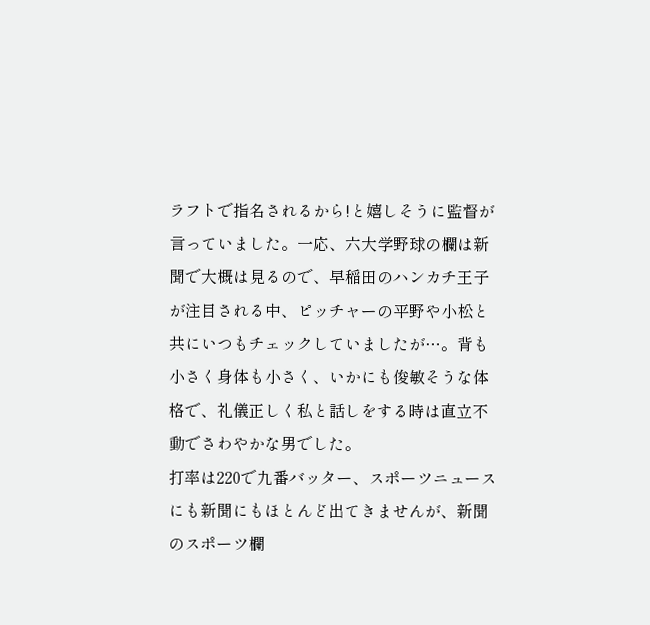ラフトで指名されるから!と嬉しそうに監督が言っていました。一応、六大学野球の欄は新聞で大概は見るので、早稲田のハンカチ王子が注目される中、ピッチャーの平野や小松と共にいつもチェックしていましたが…。背も小さく身体も小さく、いかにも俊敏そうな体格で、礼儀正しく私と話しをする時は直立不動でさわやかな男でした。
打率は220で九番バッター、スポーツニュースにも新聞にもほとんど出てきませんが、新聞のスポーツ欄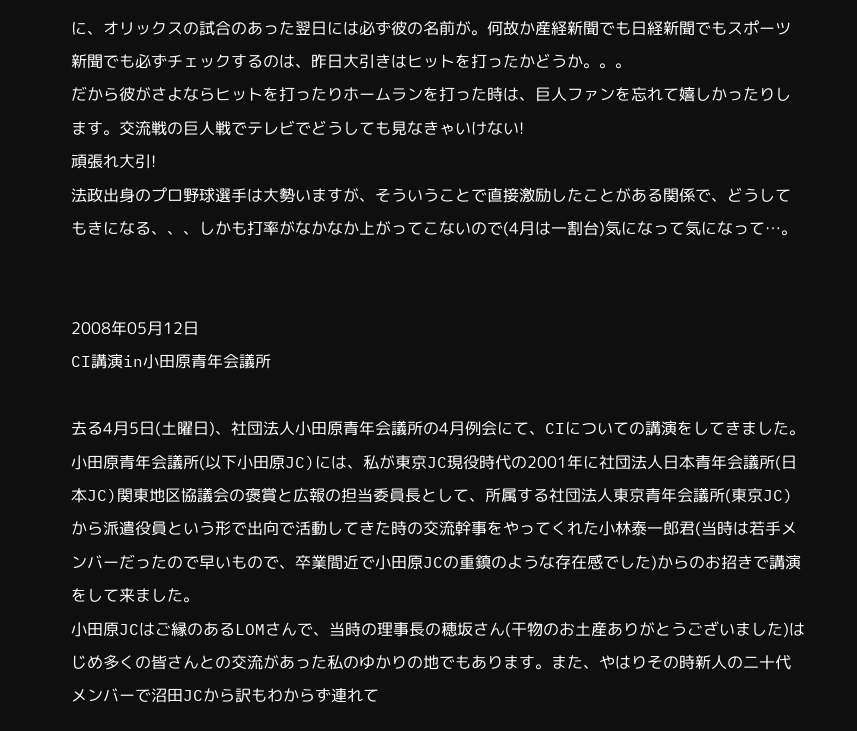に、オリックスの試合のあった翌日には必ず彼の名前が。何故か産経新聞でも日経新聞でもスポーツ新聞でも必ずチェックするのは、昨日大引きはヒットを打ったかどうか。。。
だから彼がさよならヒットを打ったりホームランを打った時は、巨人ファンを忘れて嬉しかったりします。交流戦の巨人戦でテレビでどうしても見なきゃいけない!
頑張れ大引!
法政出身のプロ野球選手は大勢いますが、そういうことで直接激励したことがある関係で、どうしてもきになる、、、しかも打率がなかなか上がってこないので(4月は一割台)気になって気になって…。


2008年05月12日
CI講演in小田原青年会議所

去る4月5日(土曜日)、社団法人小田原青年会議所の4月例会にて、CIについての講演をしてきました。
小田原青年会議所(以下小田原JC)には、私が東京JC現役時代の2001年に社団法人日本青年会議所(日本JC)関東地区協議会の褒賞と広報の担当委員長として、所属する社団法人東京青年会議所(東京JC)から派遣役員という形で出向で活動してきた時の交流幹事をやってくれた小林泰一郎君(当時は若手メンバーだったので早いもので、卒業間近で小田原JCの重鎮のような存在感でした)からのお招きで講演をして来ました。
小田原JCはご縁のあるLOMさんで、当時の理事長の穂坂さん(干物のお土産ありがとうございました)はじめ多くの皆さんとの交流があった私のゆかりの地でもあります。また、やはりその時新人の二十代メンバーで沼田JCから訳もわからず連れて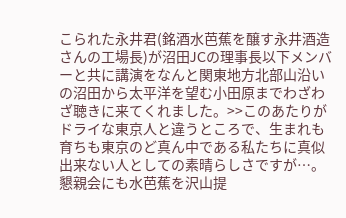こられた永井君(銘酒水芭蕉を醸す永井酒造さんの工場長)が沼田JCの理事長以下メンバーと共に講演をなんと関東地方北部山沿いの沼田から太平洋を望む小田原までわざわざ聴きに来てくれました。>>このあたりがドライな東京人と違うところで、生まれも育ちも東京のど真ん中である私たちに真似出来ない人としての素晴らしさですが…。
懇親会にも水芭蕉を沢山提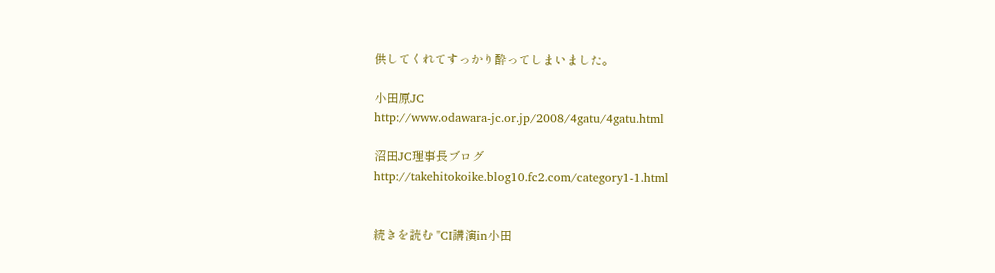供してくれてすっかり酔ってしまいました。

小田原JC
http://www.odawara-jc.or.jp/2008/4gatu/4gatu.html

沼田JC理事長ブログ
http://takehitokoike.blog10.fc2.com/category1-1.html


続きを読む "CI講演in小田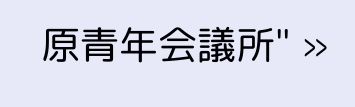原青年会議所" »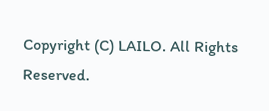Copyright (C) LAILO. All Rights Reserved.